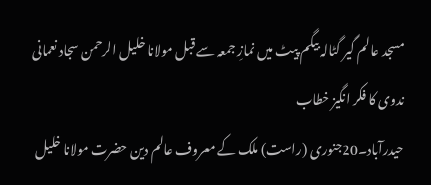مسجد عالم گیر گٹالہ بیگم پیٹ میں نمازِ جمعہ سے قبل مولانا خلیل الرحمن سجاد نعمانی ندوی کا فکر انگیز خطاب
حیدرآباد۔20جنوری (راست) ملک کے معروف عالم دین حضرت مولانا خلیل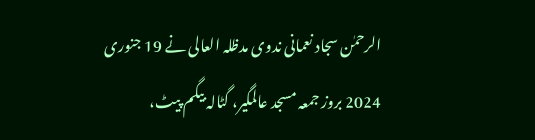الرحمٰن سجاد نعمانی ندوی مدظلہ العالی نے 19 جنوری 2024 بروز جمعہ مسجد عالمگیر، گٹالہ بیگم پیٹ،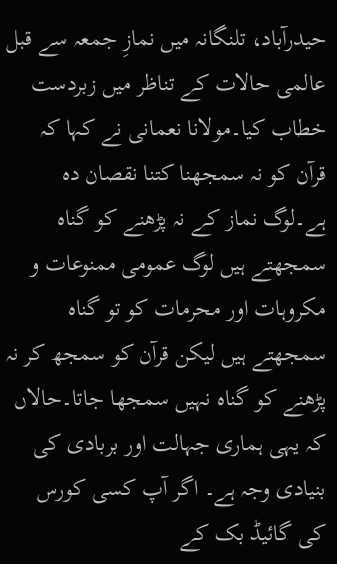حیدرآباد، تلنگانہ میں نمازِ جمعہ سے قبل عالمی حالات کے تناظر میں زبردست خطاب کیا۔مولانا نعمانی نے کہا کہ قرآن کو نہ سمجھنا کتنا نقصان دہ ہے۔لوگ نماز کے نہ پڑھنے کو گناہ سمجھتے ہیں لوگ عمومی ممنوعات و مکروہات اور محرمات کو تو گناہ سمجھتے ہیں لیکن قرآن کو سمجھ کر نہ پڑھنے کو گناہ نہیں سمجھا جاتا۔حالاں کہ یہی ہماری جہالت اور بربادی کی بنیادی وجہ ہے۔ اگر آپ کسی کورس کی گائیڈ بک کے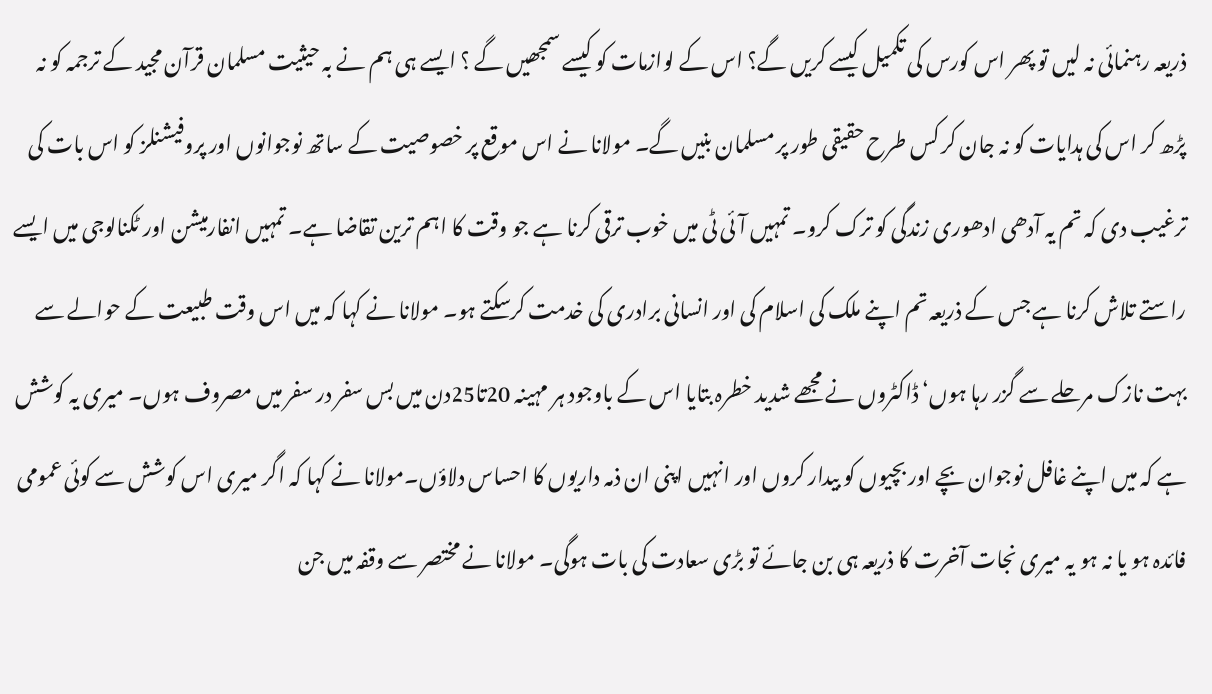ذریعہ رہنمائی نہ لیں تو پھر اس کورس کی تکمیل کیسے کریں گے؟ اس کے لوازمات کو کیسے سمجھیں گے ؟ ایسے ہی ہم نے بہ حیثیت مسلمان قرآن مجید کے ترجمہ کو نہ پڑھ کر اس کی ہدایات کو نہ جان کر کس طرح حقیقی طور پر مسلمان بنیں گے۔ مولانا نے اس موقع پر خصوصیت کے ساتھ نوجوانوں اور پروفیشنلز کو اس بات کی ترغیب دی کہ تم یہ آدھی ادھوری زندگی کو ترک کرو۔ تمہیں آئی ٹی میں خوب ترقی کرنا ہے جو وقت کا اہم ترین تقاضا ہے۔ تمہیں انفارمیشن اور ٹکنالوجی میں ایسے راستے تلاش کرنا ہے جس کے ذریعہ تم اپنے ملک کی اسلام کی اور انسانی برادری کی خدمت کرسکتے ہو۔ مولانا نے کہا کہ میں اس وقت طبیعت کے حوالے سے بہت نازک مرحلے سے گزر رہا ہوں‘ڈاکٹروں نے مجھے شدید خطرہ بتایا اس کے باوجود ہر مہینہ 20تا25دن میں بس سفر در سفر میں مصروف ہوں۔ میری یہ کوشش ہے کہ میں اپنے غافل نوجوان بچے اور بچیوں کو بیدار کروں اور انہیں اپنی ان ذمہ داریوں کا احساس دلاؤں۔مولانا نے کہا کہ اگر میری اس کوشش سے کوئی عمومی فائدہ ہو یا نہ ہو یہ میری نجات آخرت کا ذریعہ ہی بن جائے تو بڑی سعادت کی بات ہوگی۔ مولانا نے مختصر سے وقفہ میں جن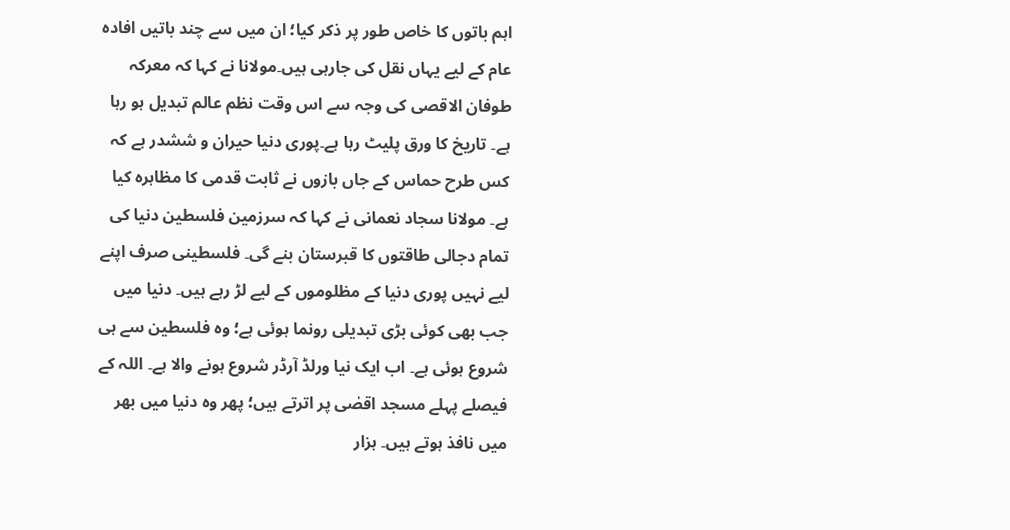اہم باتوں کا خاص طور پر ذکر کیا؛ ان میں سے چند باتیں افادہ عام کے لیے یہاں نقل کی جارہی ہیں۔مولانا نے کہا کہ معرکہ طوفان الاقصی کی وجہ سے اس وقت نظم عالم تبدیل ہو رہا ہے۔ تاریخ کا ورق پلیٹ رہا ہے۔پوری دنیا حیران و ششدر ہے کہ کس طرح حماس کے جاں بازوں نے ثابت قدمی کا مظاہرہ کیا ہے۔ مولانا سجاد نعمانی نے کہا کہ سرزمین فلسطین دنیا کی تمام دجالی طاقتوں کا قبرستان بنے گی۔ فلسطینی صرف اپنے لیے نہیں پوری دنیا کے مظلوموں کے لیے لڑ رہے ہیں۔ دنیا میں جب بھی کوئی بڑی تبدیلی رونما ہوئی ہے؛ وہ فلسطین سے ہی شروع ہوئی ہے۔ اب ایک نیا ورلڈ آرڈر شروع ہونے والا ہے۔ اللہ کے فیصلے پہلے مسجد اقصٰی پر اترتے ہیں؛ پھر وہ دنیا میں بھر میں نافذ ہوتے ہیں۔ ہزار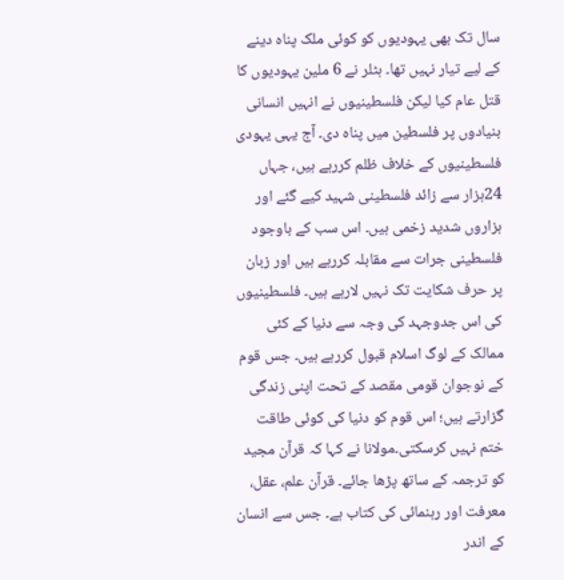سال تک بھی یہودیوں کو کوئی ملک پناہ دینے کے لیے تیار نہیں تھا۔ ہٹلر نے 6 ملین یہودیوں کا قتل عام کیا لیکن فلسطینیوں نے انہیں انسانی بنیادوں پر فلسطین میں پناہ دی۔ آج یہی یہودی فلسطینیوں کے خلاف ظلم کررہے ہیں، جہاں 24ہزار سے زائد فلسطینی شہید کیے گئے اور ہزاروں شدید زخمی ہیں۔ اس سب کے باوجود فلسطینی جرات سے مقابلہ کررہے ہیں اور زبان پر حرف شکایت تک نہیں لارہے ہیں۔ فلسطینیوں کی اس جدوجہد کی وجہ سے دنیا کے کئی ممالک کے لوگ اسلام قبول کررہے ہیں۔ جس قوم کے نوجوان قومی مقصد کے تحت اپنی زندگی گزارتے ہیں؛ اس قوم کو دنیا کی کوئی طاقت ختم نہیں کرسکتی۔مولانا نے کہا کہ قرآن مجید کو ترجمہ کے ساتھ پڑھا جائے۔ قرآن علم، عقل، معرفت اور رہنمائی کی کتاب ہے۔ جس سے انسان کے اندر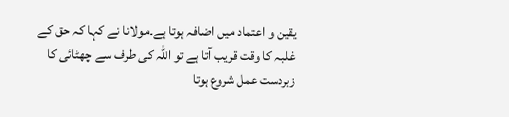یقین و اعتماد میں اضافہ ہوتا ہے۔مولانا نے کہا کہ حق کے غلبہ کا وقت قریب آتا ہے تو اللہ کی طرف سے چھٹائی کا زبردست عمل شروع ہوتا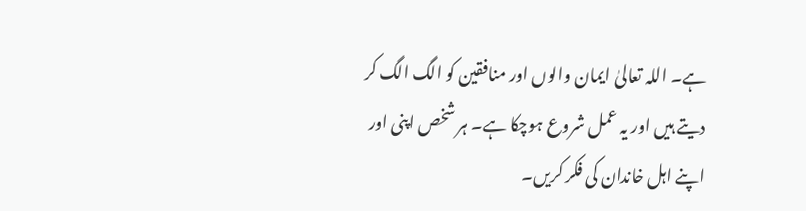ہے۔ اللہ تعالیٰ ایمان والوں اور منافقین کو الگ الگ کر دیتے ہیں اور یہ عمل شروع ہوچکا ہے۔ ہر شخص اپنی اور اپنے اہل خاندان کی فکر کریں۔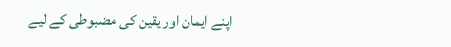اپنے ایمان اور یقین کی مضبوطی کے لیے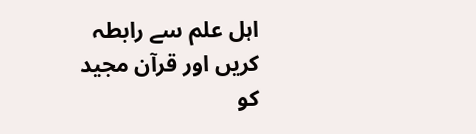اہل علم سے رابطہ کریں اور قرآن مجید کو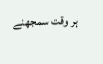ہر وقت سمجھنے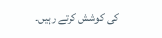کی کوشش کرتے رہیں۔